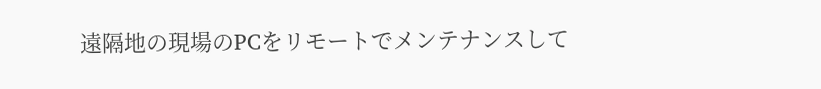遠隔地の現場のPCをリモートでメンテナンスして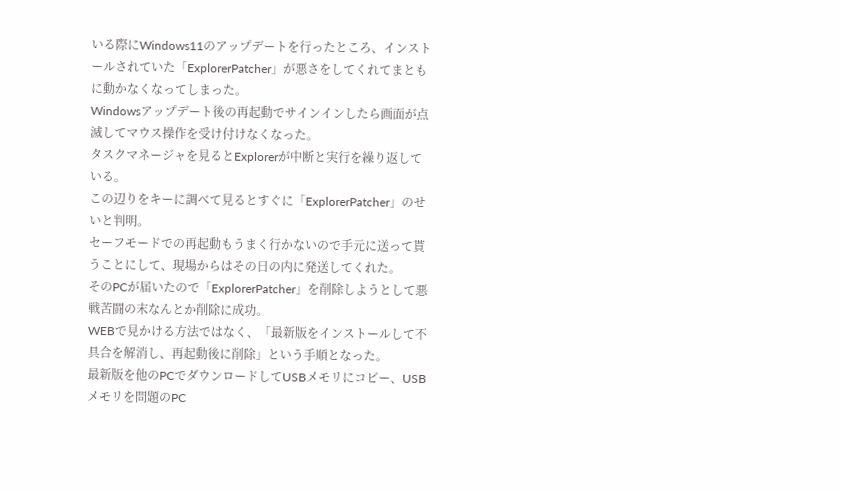いる際にWindows11のアップデートを行ったところ、インストールされていた「ExplorerPatcher」が悪さをしてくれてまともに動かなくなってしまった。
Windowsアップデート後の再起動でサインインしたら画面が点滅してマウス操作を受け付けなくなった。
タスクマネージャを見るとExplorerが中断と実行を繰り返している。
この辺りをキーに調べて見るとすぐに「ExplorerPatcher」のせいと判明。
セーフモードでの再起動もうまく行かないので手元に送って貰うことにして、現場からはその日の内に発送してくれた。
そのPCが届いたので「ExplorerPatcher」を削除しようとして悪戦苦闘の末なんとか削除に成功。
WEBで見かける方法ではなく、「最新版をインストールして不具合を解消し、再起動後に削除」という手順となった。
最新版を他のPCでダウンロードしてUSBメモリにコピー、USBメモリを問題のPC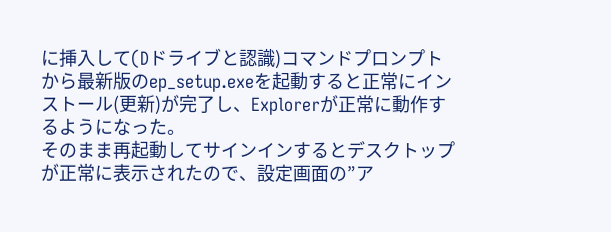に挿入して(Dドライブと認識)コマンドプロンプトから最新版のep_setup.exeを起動すると正常にインストール(更新)が完了し、Explorerが正常に動作するようになった。
そのまま再起動してサインインするとデスクトップが正常に表示されたので、設定画面の”ア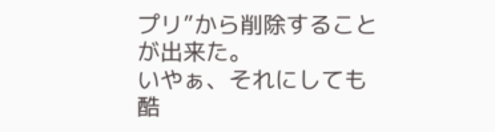プリ”から削除することが出来た。
いやぁ、それにしても酷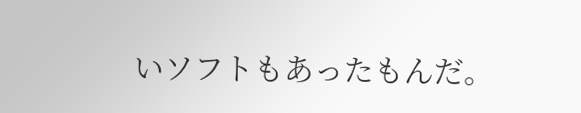いソフトもあったもんだ。